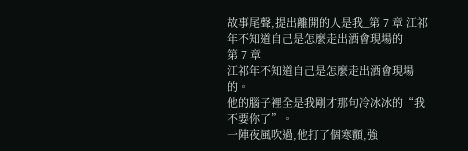故事尾聲,提出離開的人是我_第 7 章 江祁年不知道自己是怎麼走出酒會現場的
第 7 章
江祁年不知道自己是怎麼走出酒會現場的。
他的腦子裡全是我剛才那句冷冰冰的“我不要你了”。
一陣夜風吹過,他打了個寒顫,強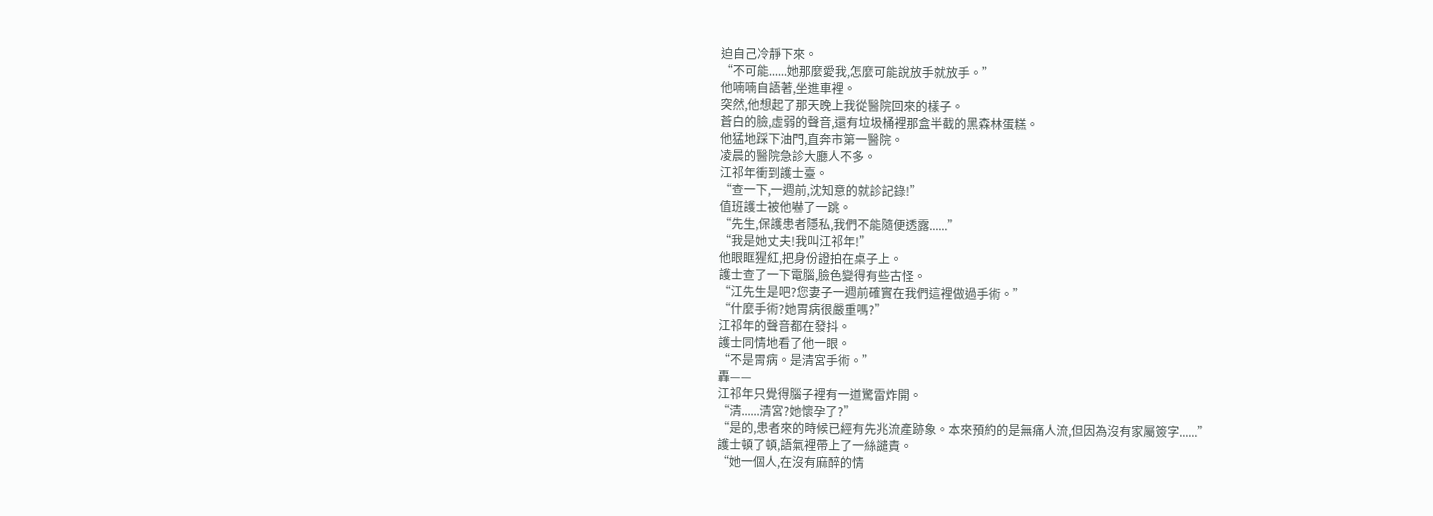迫自己冷靜下來。
“不可能......她那麼愛我,怎麼可能說放手就放手。”
他喃喃自語著,坐進車裡。
突然,他想起了那天晚上我從醫院回來的樣子。
蒼白的臉,虛弱的聲音,還有垃圾桶裡那盒半截的黑森林蛋糕。
他猛地踩下油門,直奔市第一醫院。
凌晨的醫院急診大廳人不多。
江祁年衝到護士臺。
“查一下,一週前,沈知意的就診記錄!”
值班護士被他嚇了一跳。
“先生,保護患者隱私,我們不能隨便透露......”
“我是她丈夫!我叫江祁年!”
他眼眶猩紅,把身份證拍在桌子上。
護士查了一下電腦,臉色變得有些古怪。
“江先生是吧?您妻子一週前確實在我們這裡做過手術。”
“什麼手術?她胃病很嚴重嗎?”
江祁年的聲音都在發抖。
護士同情地看了他一眼。
“不是胃病。是清宮手術。”
轟——
江祁年只覺得腦子裡有一道驚雷炸開。
“清......清宮?她懷孕了?”
“是的,患者來的時候已經有先兆流產跡象。本來預約的是無痛人流,但因為沒有家屬簽字......”
護士頓了頓,語氣裡帶上了一絲譴責。
“她一個人,在沒有麻醉的情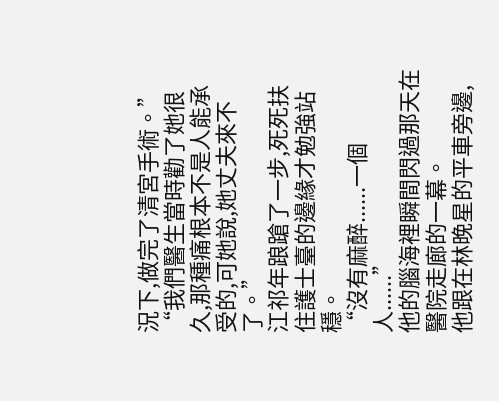況下,做完了清宮手術。”
“我們醫生當時勸了她很久,那種痛根本不是人能承受的,可她說,她丈夫來不了。”
江祁年踉蹌了一步,死死扶住護士臺的邊緣才勉強站穩。
“沒有麻醉......一個人......”
他的腦海裡瞬間閃過那天在醫院走廊的一幕。
他跟在林晚星的平車旁邊,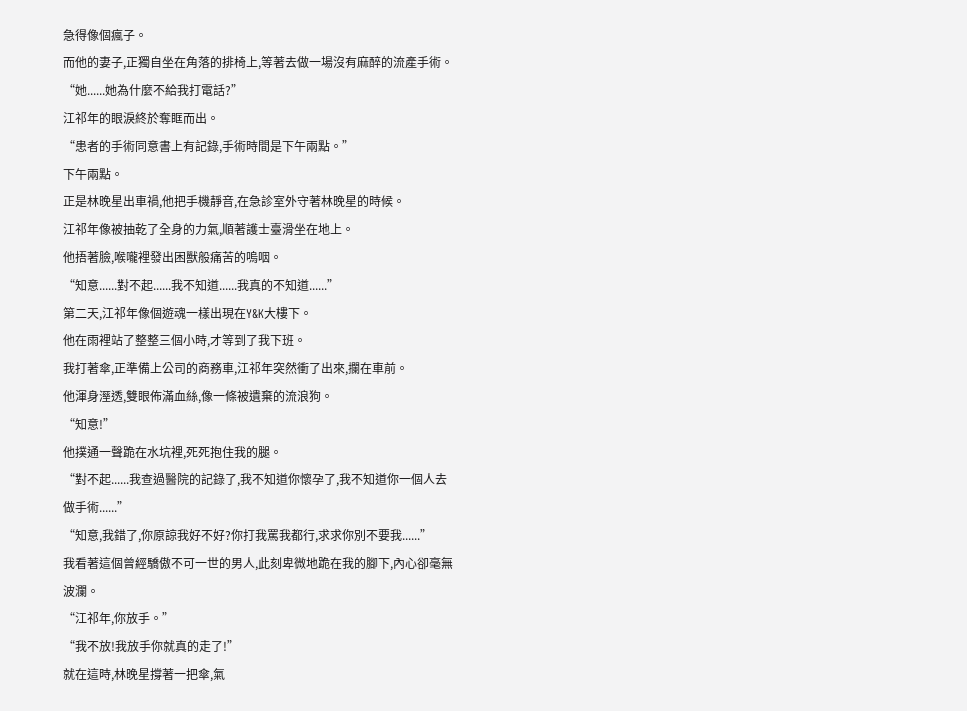急得像個瘋子。
而他的妻子,正獨自坐在角落的排椅上,等著去做一場沒有麻醉的流產手術。
“她......她為什麼不給我打電話?”
江祁年的眼淚終於奪眶而出。
“患者的手術同意書上有記錄,手術時間是下午兩點。”
下午兩點。
正是林晚星出車禍,他把手機靜音,在急診室外守著林晚星的時候。
江祁年像被抽乾了全身的力氣,順著護士臺滑坐在地上。
他捂著臉,喉嚨裡發出困獸般痛苦的嗚咽。
“知意......對不起......我不知道......我真的不知道......”
第二天,江祁年像個遊魂一樣出現在Y&K大樓下。
他在雨裡站了整整三個小時,才等到了我下班。
我打著傘,正準備上公司的商務車,江祁年突然衝了出來,攔在車前。
他渾身溼透,雙眼佈滿血絲,像一條被遺棄的流浪狗。
“知意!”
他撲通一聲跪在水坑裡,死死抱住我的腿。
“對不起......我查過醫院的記錄了,我不知道你懷孕了,我不知道你一個人去做手術......”
“知意,我錯了,你原諒我好不好?你打我罵我都行,求求你別不要我......”
我看著這個曾經驕傲不可一世的男人,此刻卑微地跪在我的腳下,內心卻毫無波瀾。
“江祁年,你放手。”
“我不放!我放手你就真的走了!”
就在這時,林晚星撐著一把傘,氣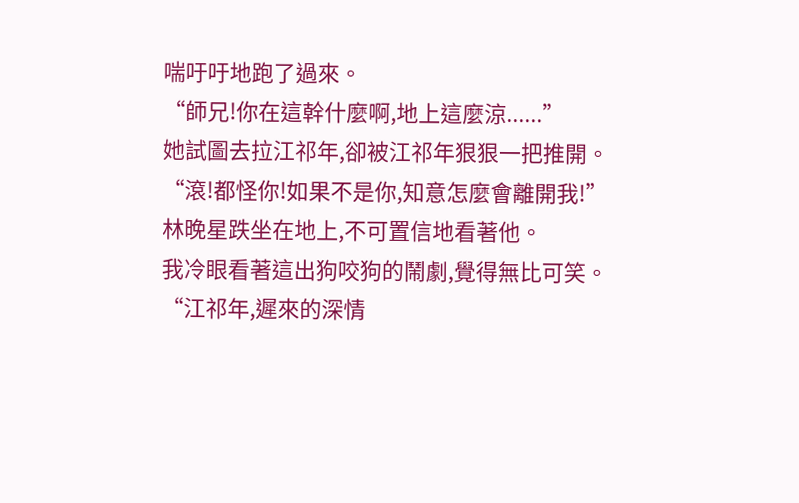喘吁吁地跑了過來。
“師兄!你在這幹什麼啊,地上這麼涼......”
她試圖去拉江祁年,卻被江祁年狠狠一把推開。
“滾!都怪你!如果不是你,知意怎麼會離開我!”
林晚星跌坐在地上,不可置信地看著他。
我冷眼看著這出狗咬狗的鬧劇,覺得無比可笑。
“江祁年,遲來的深情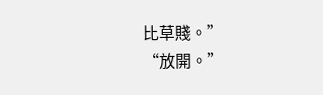比草賤。”
“放開。”